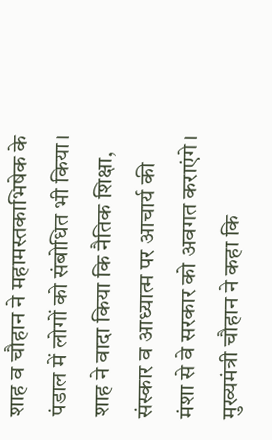शाह व चौहान ने महामस्तकाभिषेक के पंडाल में लोगों को संबोधित भी किया। शाह ने वादा किया कि नैतिक शिक्षा, संस्कार व आध्यात्म पर आचार्य की मंशा से वे सरकार को अवगत कराएंगे। मुख्यमंत्री चौहान ने कहा कि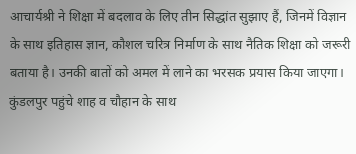आचार्यश्री ने शिक्षा में बदलाव के लिए तीन सिद्धांत सुझाए हैं, जिनमें विज्ञान के साथ इतिहास ज्ञान, कौशल चरित्र निर्माण के साथ नैतिक शिक्षा को जरूरी बताया है। उनकी बातों को अमल में लाने का भरसक प्रयास किया जाएगा। कुंडलपुर पहुंचे शाह व चौहान के साथ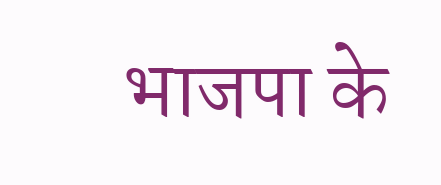भाजपा के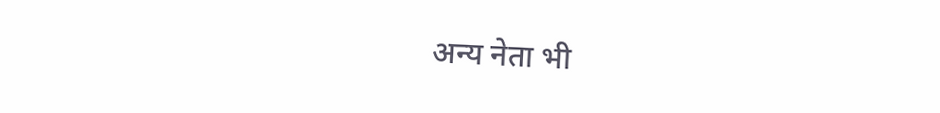अन्य नेता भी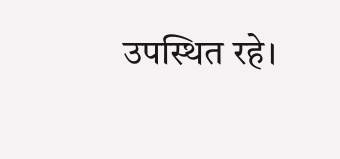उपस्थित रहे।